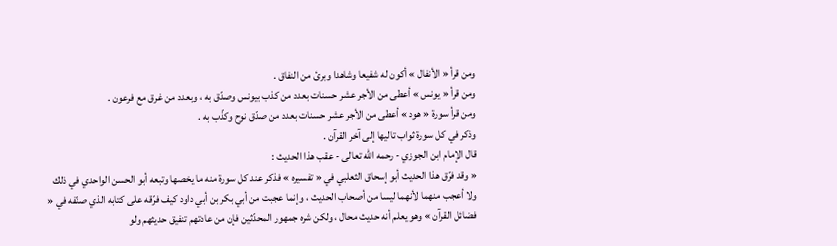ومن قرأ « الأنفال » أكون له شفيعا وشاهدا وبرئ من النفاق .
ومن قرأ « يونس » أعطى من الأجر عشر حسنات بعدد من كذب بيونس وصدّق به ، وبعدد من غرق مع فرعون .
ومن قرأ سورة « هود » أعطى من الأجر عشر حسنات بعدد من صدّق نوح وكذّب به .
وذكر في كل سورة ثواب تاليها إلى آخر القرآن .
قال الإمام ابن الجوزي - رحمه اللّه تعالى - عقب هذا الحديث :
« وقد فرّق هذا الحديث أبو إسحاق الثعلبي في « تفسيره » فذكر عند كل سورة منه ما يخصها وتبعه أبو الحسن الواحدي في ذلك ولا أعجب منهما لأنهما ليسا من أصحاب الحديث ، وإنما عجبت من أبي بكر بن أبي داود كيف فرّقه على كتابه الذي صنّفه في « فضائل القرآن » وهو يعلم أنه حديث محال ، ولكن شره جمهور المحدّثين فإن من عادتهم تنفيق حديثهم ولو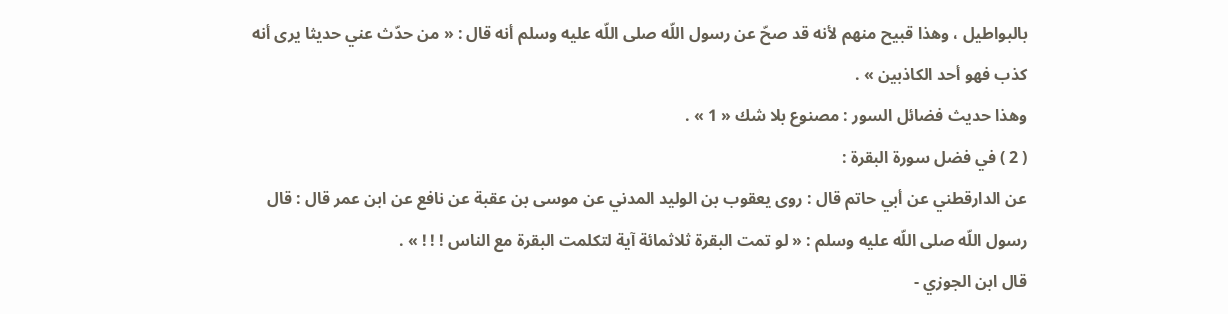بالبواطيل ، وهذا قبيح منهم لأنه قد صحّ عن رسول اللّه صلى اللّه عليه وسلم أنه قال : « من حدّث عني حديثا يرى أنه كذب فهو أحد الكاذبين » .
وهذا حديث فضائل السور : مصنوع بلا شك « 1 » .
( 2 ) في فضل سورة البقرة :
عن الدارقطني عن أبي حاتم قال : روى يعقوب بن الوليد المدني عن موسى بن عقبة عن نافع عن ابن عمر قال : قال رسول اللّه صلى اللّه عليه وسلم : « لو تمت البقرة ثلاثمائة آية لتكلمت البقرة مع الناس ! ! ! » .
قال ابن الجوزي -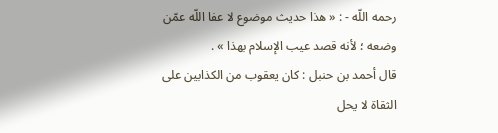رحمه اللّه - : « هذا حديث موضوع لا عفا اللّه عمّن وضعه ؛ لأنه قصد عيب الإسلام بهذا » .
قال أحمد بن حنبل : كان يعقوب من الكذابين على الثقاة لا يحل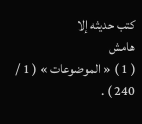كتب حديثه إلا
هامش
( 1 ) « الموضوعات » ( 1 / 240 ) .